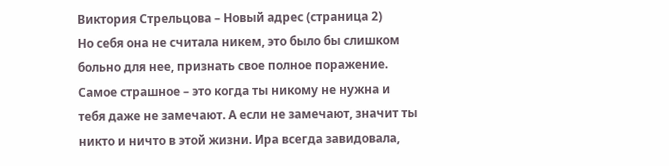Виктория Стрельцова – Новый адрес (страница 2)
Но себя она не считала никем, это было бы слишком больно для нее, признать свое полное поражение. Самое страшное – это когда ты никому не нужна и тебя даже не замечают. А если не замечают, значит ты никто и ничто в этой жизни. Ира всегда завидовала,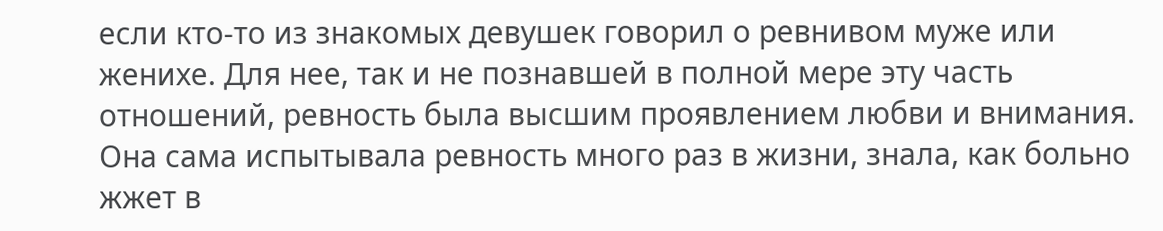если кто-то из знакомых девушек говорил о ревнивом муже или женихе. Для нее, так и не познавшей в полной мере эту часть отношений, ревность была высшим проявлением любви и внимания.
Она сама испытывала ревность много раз в жизни, знала, как больно жжет в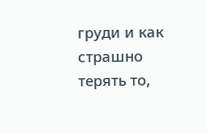груди и как страшно терять то,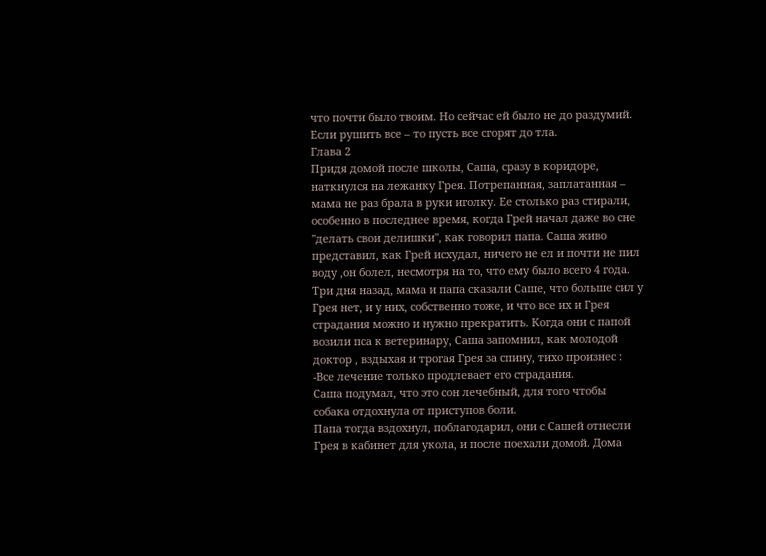что почти было твоим. Но сейчас ей было не до раздумий. Если рушить все – то пусть все сгорят до тла.
Глава 2
Придя домой после школы, Саша, сразу в коридоре, наткнулся на лежанку Грея. Потрепанная, заплатанная – мама не раз брала в руки иголку. Ее столько раз стирали, особенно в последнее время, когда Грей начал даже во сне "делать свои делишки", как говорил папа. Саша живо представил, как Грей исхудал, ничего не ел и почти не пил воду ,он болел, несмотря на то, что ему было всего 4 года. Три дня назад, мама и папа сказали Саше, что больше сил у Грея нет, и у них, собственно тоже, и что все их и Грея страдания можно и нужно прекратить. Когда они с папой возили пса к ветеринару, Саша запомнил, как молодой доктор , вздыхая и трогая Грея за спину, тихо произнес :
-Все лечение только продлевает его страдания.
Саша подумал, что это сон лечебный, для того чтобы собака отдохнула от приступов боли.
Папа тогда вздохнул, поблагодарил, они с Сашей отнесли Грея в кабинет для укола, и после поехали домой. Дома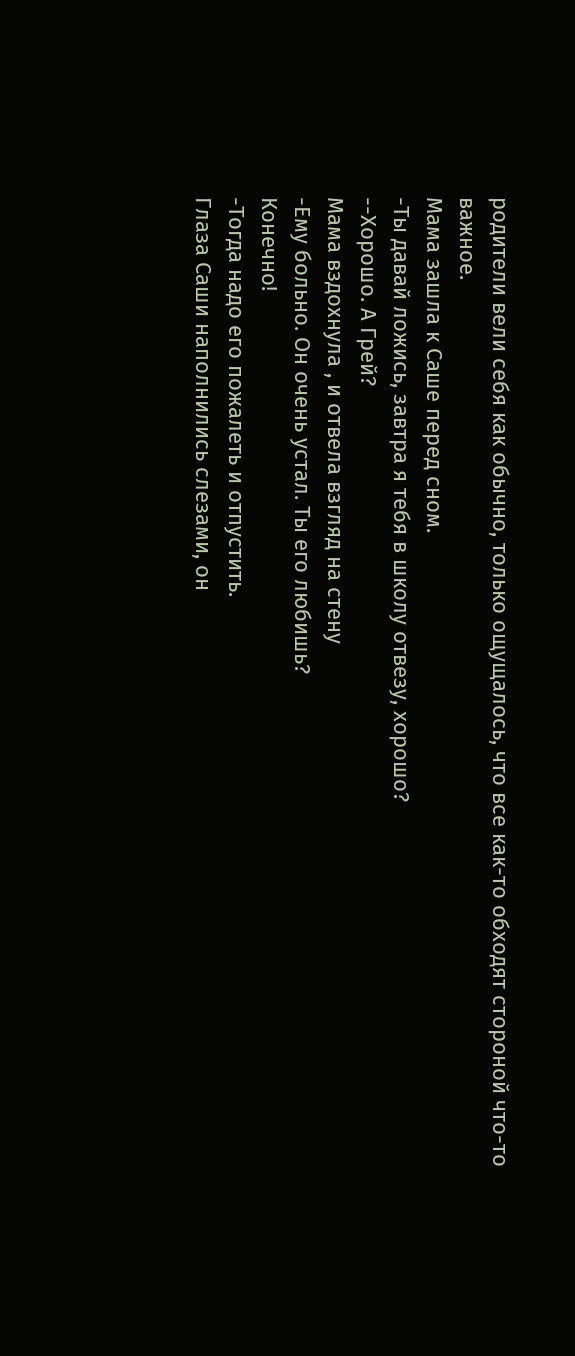родители вели себя как обычно, только ощущалось, что все как-то обходят стороной что-то важное.
Мама зашла к Саше перед сном.
-Ты давай ложись, завтра я тебя в школу отвезу, хорошо?
--Хорошо. А Грей?
Мама вздохнула , и отвела взгляд на стену
-Ему больно. Он очень устал. Ты его любишь?
Конечно!
-Тогда надо его пожалеть и отпустить.
Глаза Саши наполнились слезами, он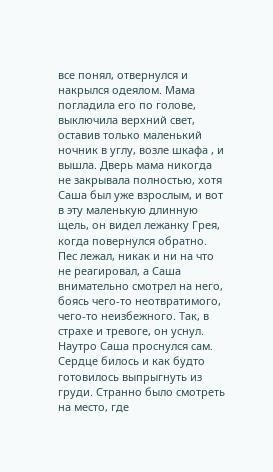все понял, отвернулся и накрылся одеялом. Мама погладила его по голове, выключила верхний свет, оставив только маленький ночник в углу, возле шкафа , и вышла. Дверь мама никогда не закрывала полностью, хотя Саша был уже взрослым, и вот в эту маленькую длинную щель, он видел лежанку Грея, когда повернулся обратно. Пес лежал, никак и ни на что не реагировал, а Саша внимательно смотрел на него, боясь чего-то неотвратимого, чего-то неизбежного. Так, в страхе и тревоге, он уснул.
Наутро Саша проснулся сам. Сердце билось и как будто готовилось выпрыгнуть из груди. Странно было смотреть на место, где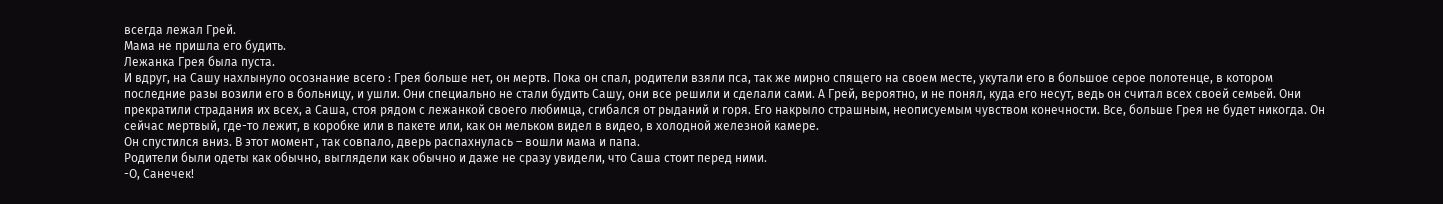всегда лежал Грей.
Мама не пришла его будить.
Лежанка Грея была пуста.
И вдруг, на Сашу нахлынуло осознание всего : Грея больше нет, он мертв. Пока он спал, родители взяли пса, так же мирно спящего на своем месте, укутали его в большое серое полотенце, в котором последние разы возили его в больницу, и ушли. Они специально не стали будить Сашу, они все решили и сделали сами. А Грей, вероятно, и не понял, куда его несут, ведь он считал всех своей семьей. Они прекратили страдания их всех, а Саша, стоя рядом с лежанкой своего любимца, сгибался от рыданий и горя. Его накрыло страшным, неописуемым чувством конечности. Все, больше Грея не будет никогда. Он сейчас мертвый, где-то лежит, в коробке или в пакете или, как он мельком видел в видео, в холодной железной камере.
Он спустился вниз. В этот момент , так совпало, дверь распахнулась – вошли мама и папа.
Родители были одеты как обычно, выглядели как обычно и даже не сразу увидели, что Саша стоит перед ними.
-О, Санечек!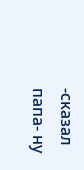-сказал папа- ну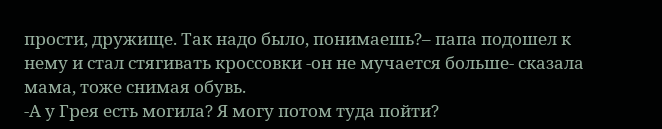прости, дружище. Так надо было, понимаешь?– папа подошел к нему и стал стягивать кроссовки -он не мучается больше- сказала мама, тоже снимая обувь.
-А у Грея есть могила? Я могу потом туда пойти?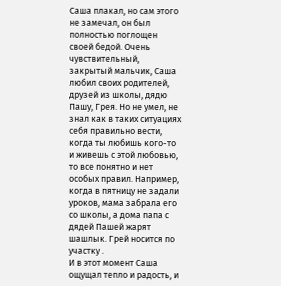Саша плакал, но сам этого не замечал, он был полностью поглощен своей бедой. Очень чувствительный, закрытый мальчик, Саша любил своих родителей, друзей из школы, дядю Пашу, Грея. Но не умел, не знал как в таких ситуациях себя правильно вести, когда ты любишь кого-то и живешь с этой любовью, то все понятно и нет особых правил. Например, когда в пятницу не задали уроков, мама забрала его со школы, а дома папа с дядей Пашей жарят шашлык. Грей носится по участку .
И в этот момент Саша ощущал тепло и радость, и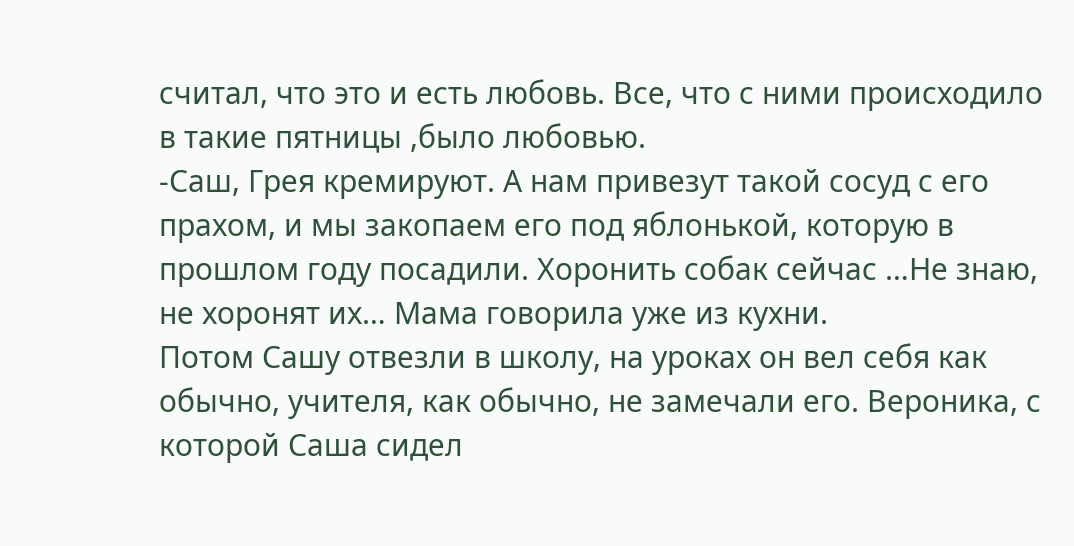считал, что это и есть любовь. Все, что с ними происходило в такие пятницы ,было любовью.
-Саш, Грея кремируют. А нам привезут такой сосуд с его прахом, и мы закопаем его под яблонькой, которую в прошлом году посадили. Хоронить собак сейчас …Не знаю, не хоронят их… Мама говорила уже из кухни.
Потом Сашу отвезли в школу, на уроках он вел себя как обычно, учителя, как обычно, не замечали его. Вероника, с которой Саша сидел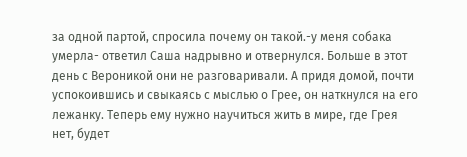за одной партой, спросила почему он такой.-у меня собака умерла- ответил Саша надрывно и отвернулся. Больше в этот день с Вероникой они не разговаривали. А придя домой, почти успокоившись и свыкаясь с мыслью о Грее, он наткнулся на его лежанку. Теперь ему нужно научиться жить в мире, где Грея нет, будет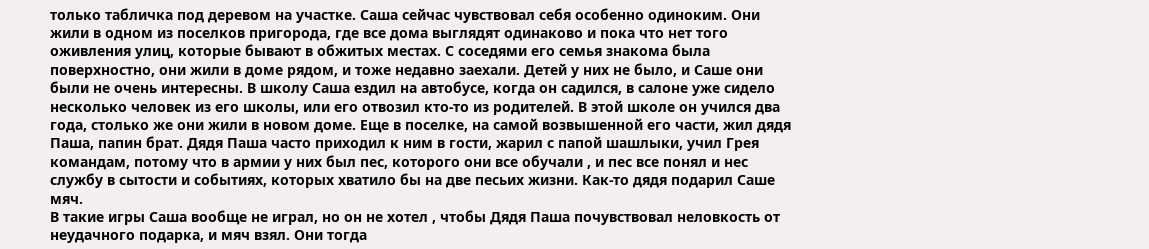только табличка под деревом на участке. Саша сейчас чувствовал себя особенно одиноким. Они жили в одном из поселков пригорода, где все дома выглядят одинаково и пока что нет того оживления улиц, которые бывают в обжитых местах. С соседями его семья знакома была поверхностно, они жили в доме рядом, и тоже недавно заехали. Детей у них не было, и Саше они были не очень интересны. В школу Саша ездил на автобусе, когда он садился, в салоне уже сидело несколько человек из его школы, или его отвозил кто-то из родителей. В этой школе он учился два года, столько же они жили в новом доме. Еще в поселке, на самой возвышенной его части, жил дядя Паша, папин брат. Дядя Паша часто приходил к ним в гости, жарил с папой шашлыки, учил Грея командам, потому что в армии у них был пес, которого они все обучали , и пес все понял и нес службу в сытости и событиях, которых хватило бы на две песьих жизни. Как-то дядя подарил Саше мяч.
В такие игры Саша вообще не играл, но он не хотел , чтобы Дядя Паша почувствовал неловкость от неудачного подарка, и мяч взял. Они тогда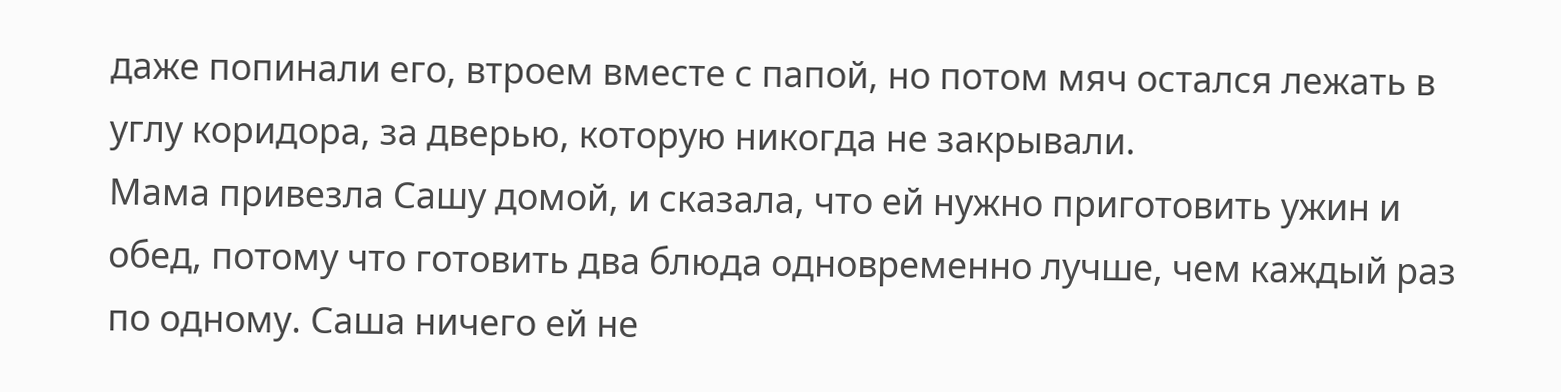даже попинали его, втроем вместе с папой, но потом мяч остался лежать в углу коридора, за дверью, которую никогда не закрывали.
Мама привезла Сашу домой, и сказала, что ей нужно приготовить ужин и обед, потому что готовить два блюда одновременно лучше, чем каждый раз по одному. Саша ничего ей не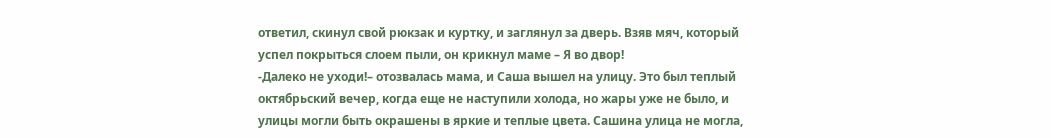ответил, скинул свой рюкзак и куртку, и заглянул за дверь. Взяв мяч, который успел покрыться слоем пыли, он крикнул маме – Я во двор!
-Далеко не уходи!– отозвалась мама, и Саша вышел на улицу. Это был теплый октябрьский вечер, когда еще не наступили холода, но жары уже не было, и улицы могли быть окрашены в яркие и теплые цвета. Сашина улица не могла,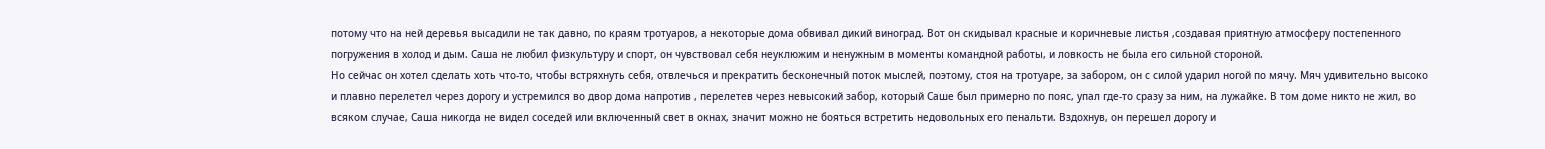потому что на ней деревья высадили не так давно, по краям тротуаров, а некоторые дома обвивал дикий виноград. Вот он скидывал красные и коричневые листья ,создавая приятную атмосферу постепенного погружения в холод и дым. Саша не любил физкультуру и спорт, он чувствовал себя неуклюжим и ненужным в моменты командной работы, и ловкость не была его сильной стороной.
Но сейчас он хотел сделать хоть что-то, чтобы встряхнуть себя, отвлечься и прекратить бесконечный поток мыслей, поэтому, стоя на тротуаре, за забором, он с силой ударил ногой по мячу. Мяч удивительно высоко и плавно перелетел через дорогу и устремился во двор дома напротив , перелетев через невысокий забор, который Саше был примерно по пояс, упал где-то сразу за ним, на лужайке. В том доме никто не жил, во всяком случае, Саша никогда не видел соседей или включенный свет в окнах, значит можно не бояться встретить недовольных его пенальти. Вздохнув, он перешел дорогу и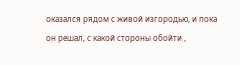оказался рядом с живой изгородью, и пока он решал, с какой стороны обойти ,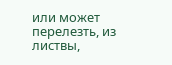или может перелезть, из листвы,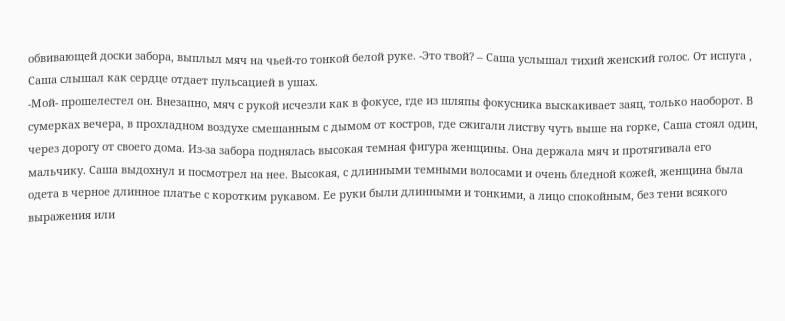обвивающей доски забора, выплыл мяч на чьей-то тонкой белой руке. -Это твой? – Саша услышал тихий женский голос. От испуга , Саша слышал как сердце отдает пульсацией в ушах.
-Мой- прошелестел он. Внезапно, мяч с рукой исчезли как в фокусе, где из шляпы фокусника выскакивает заяц, только наоборот. В сумерках вечера, в прохладном воздухе смешанным с дымом от костров, где сжигали листву чуть выше на горке, Саша стоял один, через дорогу от своего дома. Из-за забора поднялась высокая темная фигура женщины. Она держала мяч и протягивала его мальчику. Саша выдохнул и посмотрел на нее. Высокая, с длинными темными волосами и очень бледной кожей, женщина была одета в черное длинное платье с коротким рукавом. Ее руки были длинными и тонкими, а лицо спокойным, без тени всякого выражения или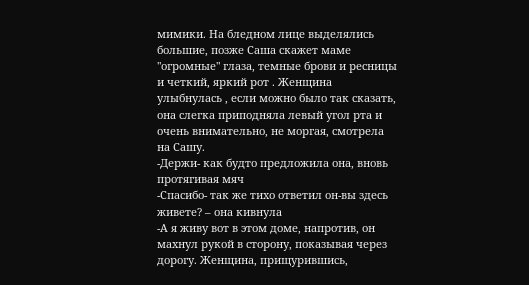мимики. На бледном лице выделялись большие, позже Саша скажет маме "огромные" глаза, темные брови и ресницы и четкий, яркий рот . Женщина улыбнулась , если можно было так сказать, она слегка приподняла левый угол рта и очень внимательно, не моргая, смотрела на Сашу.
-Держи- как будто предложила она, вновь протягивая мяч
-Спасибо- так же тихо ответил он-вы здесь живете? – она кивнула
-А я живу вот в этом доме, напротив, он махнул рукой в сторону, показывая через дорогу. Женщина, прищурившись,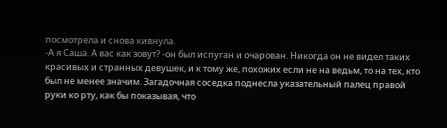посмотрела и снова кивнула.
-А я Саша. А вас как зовут? -он был испуган и очарован. Никогда он не видел таких красивых и странных девушек, и к тому же, похожих если не на ведьм, то на тех, кто был не менее значим. Загадочная соседка поднесла указательный палец правой руки ко рту, как бы показывая, что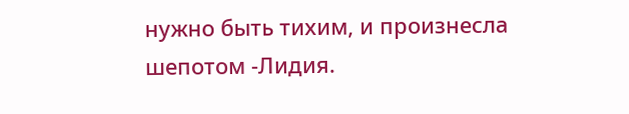нужно быть тихим, и произнесла шепотом -Лидия.